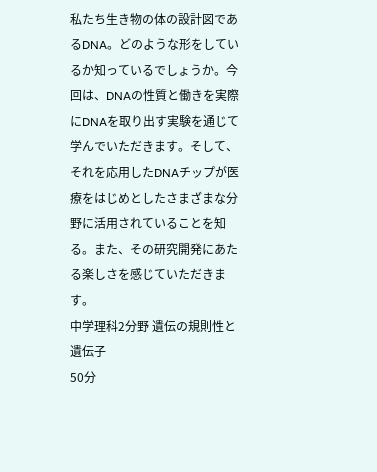私たち生き物の体の設計図であるDNA。どのような形をしているか知っているでしょうか。今回は、DNAの性質と働きを実際にDNAを取り出す実験を通じて学んでいただきます。そして、それを応用したDNAチップが医療をはじめとしたさまざまな分野に活用されていることを知る。また、その研究開発にあたる楽しさを感じていただきます。
中学理科2分野 遺伝の規則性と遺伝子
50分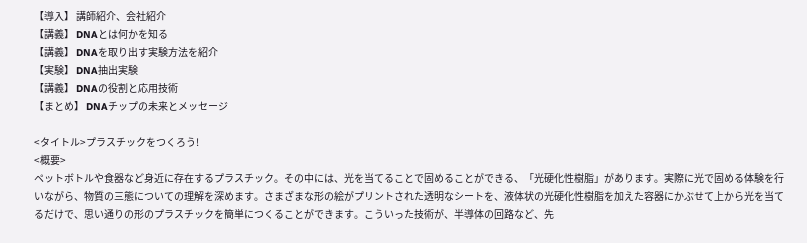【導入】 講師紹介、会社紹介
【講義】 DNAとは何かを知る
【講義】 DNAを取り出す実験方法を紹介
【実験】 DNA抽出実験
【講義】 DNAの役割と応用技術
【まとめ】 DNAチップの未来とメッセージ

<タイトル>プラスチックをつくろう!
<概要>
ペットボトルや食器など身近に存在するプラスチック。その中には、光を当てることで固めることができる、「光硬化性樹脂」があります。実際に光で固める体験を行いながら、物質の三態についての理解を深めます。さまざまな形の絵がプリントされた透明なシートを、液体状の光硬化性樹脂を加えた容器にかぶせて上から光を当てるだけで、思い通りの形のプラスチックを簡単につくることができます。こういった技術が、半導体の回路など、先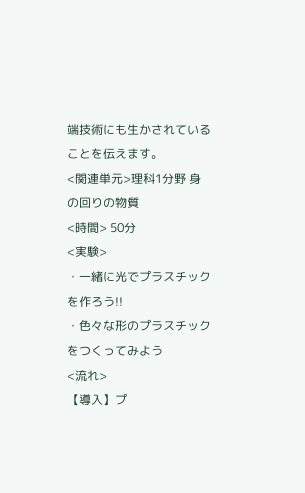端技術にも生かされていることを伝えます。
<関連単元>理科1分野 身の回りの物質
<時間> 50分
<実験>
・一緒に光でプラスチックを作ろう!!
・色々な形のプラスチックをつくってみよう
<流れ>
【導入】プ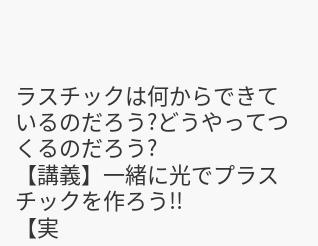ラスチックは何からできているのだろう?どうやってつくるのだろう?
【講義】一緒に光でプラスチックを作ろう!!
【実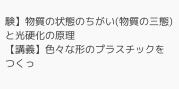験】物質の状態のちがい(物質の三態)と光硬化の原理
【講義】色々な形のプラスチックをつくっ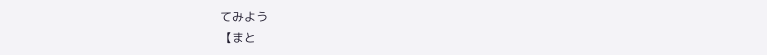てみよう
【まと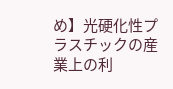め】光硬化性プラスチックの産業上の利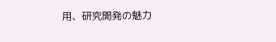用、研究開発の魅力